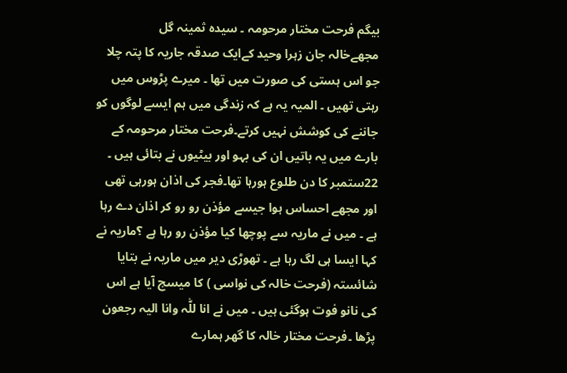بیگم فرحت مختار مرحومہ ۔ سیدہ ثمینہ گل
مجھےخالہ جان زہرا وحید کےایک صدقہ جاریہ کا پتہ چلا جو اس ہستی کی صورت میں تھا ۔ میرے پڑوس میں رہتی تھیں ۔ المیہ یہ ہے کہ زندگی میں ہم ایسے لوگوں کو جاننے کی کوشش نہیں کرتے۔فرحت مختار مرحومہ کے بارے میں یہ باتیں ان کی بہو اور بیٹیوں نے بتائی ہیں ۔
22ستمبر کا دن طلوع ہورہا تھا۔فجر کی اذان ہورہی تھی اور مجھے احساس ہوا جیسے مؤذن رو رو کر اذان دے رہا ہے ۔ میں نے ماریہ سے پوچھا کیا مؤذن رو رہا ہے ؟ماریہ نے کہا ایسا ہی لگ رہا ہے ۔ تھوڑی دیر میں ماریہ نے بتایا شائستہ (فرحت خالہ کی نواسی ) کا میسج آیا ہے اس کی نانو فوت ہوگئی ہیں ۔ میں نے انا للّٰہ وانا الیہ رجعون پڑھا ۔فرحت مختار خالہ کا گھر ہمارے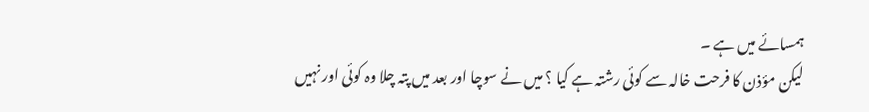ہمسائے میں ہے ۔
لیکن مؤذن کا فرحت خالہ سے کوئی رشتہ ہے کیا ؟ میں نے سوچا اور بعد میں پتہ چلا وہ کوئی اور نہیں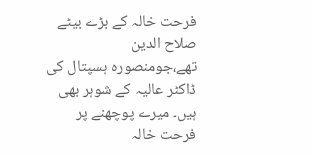فرحت خالہ کے بڑے بیٹے صلاح الدین تھے،جومنصورہ ہسپتال کی ڈاکٹر عالیہ کے شوہر بھی ہیں۔ میرے پوچھنے پر فرحت خالہ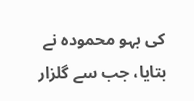کی بہو محمودہ نے بتایا، جب سے گلزار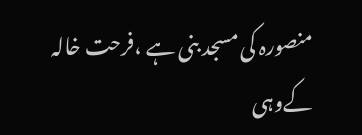منصورہ کی مسجد بنی ہے ،فرحت خالہ کےوہی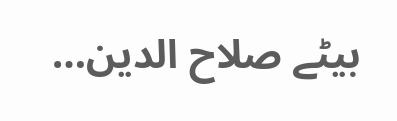بیٹے صلاح الدین…